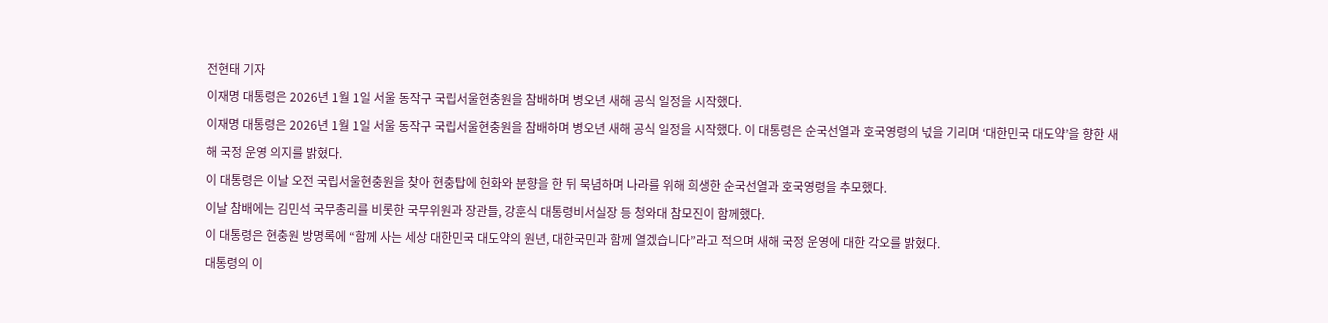전현태 기자
이재명 대통령은 2026년 1월 1일 서울 동작구 국립서울현충원을 참배하며 병오년 새해 공식 일정을 시작했다.
이재명 대통령은 2026년 1월 1일 서울 동작구 국립서울현충원을 참배하며 병오년 새해 공식 일정을 시작했다. 이 대통령은 순국선열과 호국영령의 넋을 기리며 ‘대한민국 대도약’을 향한 새해 국정 운영 의지를 밝혔다.
이 대통령은 이날 오전 국립서울현충원을 찾아 현충탑에 헌화와 분향을 한 뒤 묵념하며 나라를 위해 희생한 순국선열과 호국영령을 추모했다.
이날 참배에는 김민석 국무총리를 비롯한 국무위원과 장관들, 강훈식 대통령비서실장 등 청와대 참모진이 함께했다.
이 대통령은 현충원 방명록에 “함께 사는 세상 대한민국 대도약의 원년, 대한국민과 함께 열겠습니다”라고 적으며 새해 국정 운영에 대한 각오를 밝혔다.
대통령의 이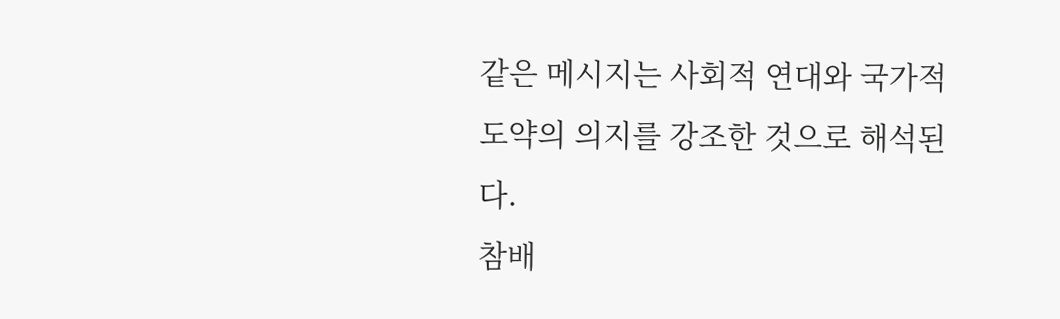같은 메시지는 사회적 연대와 국가적 도약의 의지를 강조한 것으로 해석된다.
참배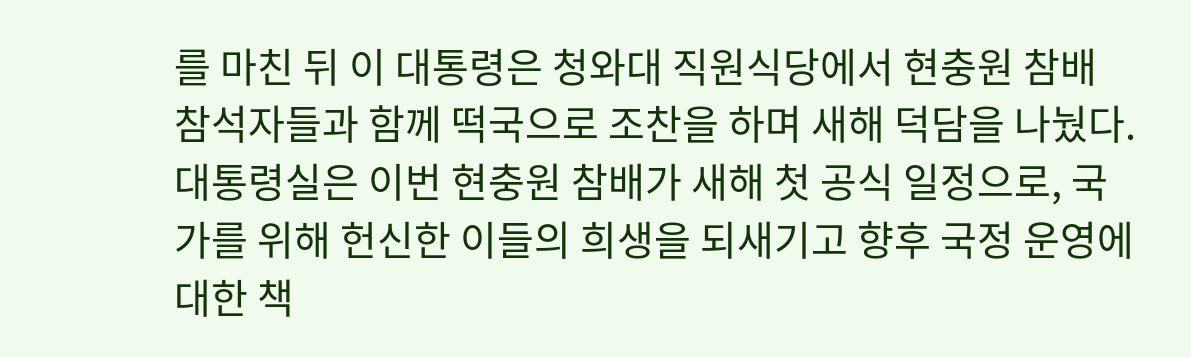를 마친 뒤 이 대통령은 청와대 직원식당에서 현충원 참배 참석자들과 함께 떡국으로 조찬을 하며 새해 덕담을 나눴다.
대통령실은 이번 현충원 참배가 새해 첫 공식 일정으로, 국가를 위해 헌신한 이들의 희생을 되새기고 향후 국정 운영에 대한 책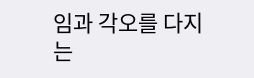임과 각오를 다지는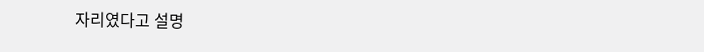자리였다고 설명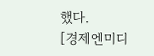했다.
[경제엔미디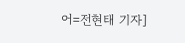어=전현태 기자]